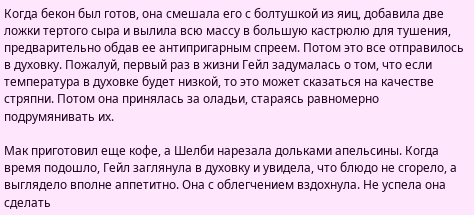Когда бекон был готов, она смешала его с болтушкой из яиц, добавила две ложки тертого сыра и вылила всю массу в большую кастрюлю для тушения, предварительно обдав ее антипригарным спреем. Потом это все отправилось в духовку. Пожалуй, первый раз в жизни Гейл задумалась о том, что если температура в духовке будет низкой, то это может сказаться на качестве стряпни. Потом она принялась за оладьи, стараясь равномерно подрумянивать их.

Мак приготовил еще кофе, а Шелби нарезала дольками апельсины. Когда время подошло, Гейл заглянула в духовку и увидела, что блюдо не сгорело, а выглядело вполне аппетитно. Она с облегчением вздохнула. Не успела она сделать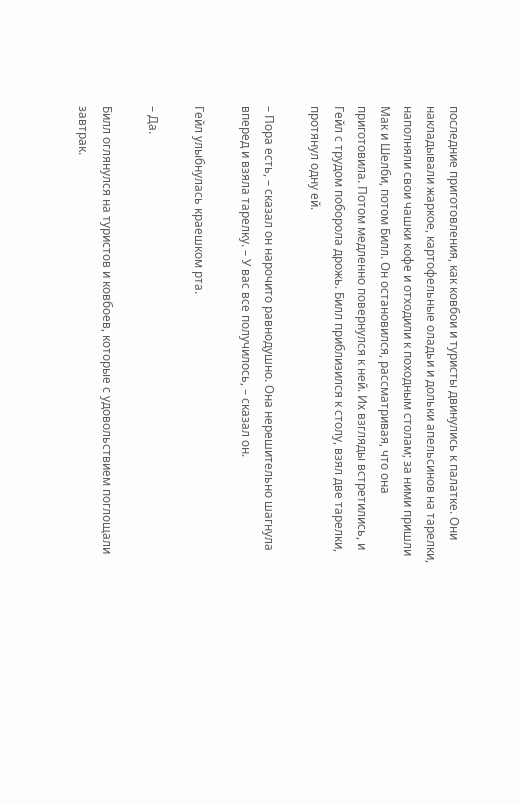последние приготовления, как ковбои и туристы двинулись к палатке. Они накладывали жаркое, картофельные оладьи и дольки апельсинов на тарелки, наполняли свои чашки кофе и отходили к походным столам; за ними пришли Мак и Шелби, потом Билл. Он остановился, рассматривая, что она приготовила. Потом медленно повернулся к ней. Их взгляды встретились, и Гейл с трудом поборола дрожь. Билл приблизился к столу, взял две тарелки, протянул одну ей.

– Пора есть, – сказал он нарочито равнодушно. Она нерешительно шагнула вперед и взяла тарелку. – У вас все получилось, – сказал он.

Гейл улыбнулась краешком рта.

– Да.

Билл оглянулся на туристов и ковбоев, которые с удовольствием поглощали завтрак.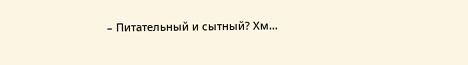– Питательный и сытный? Хм…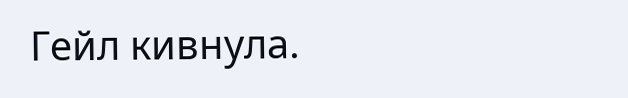Гейл кивнула.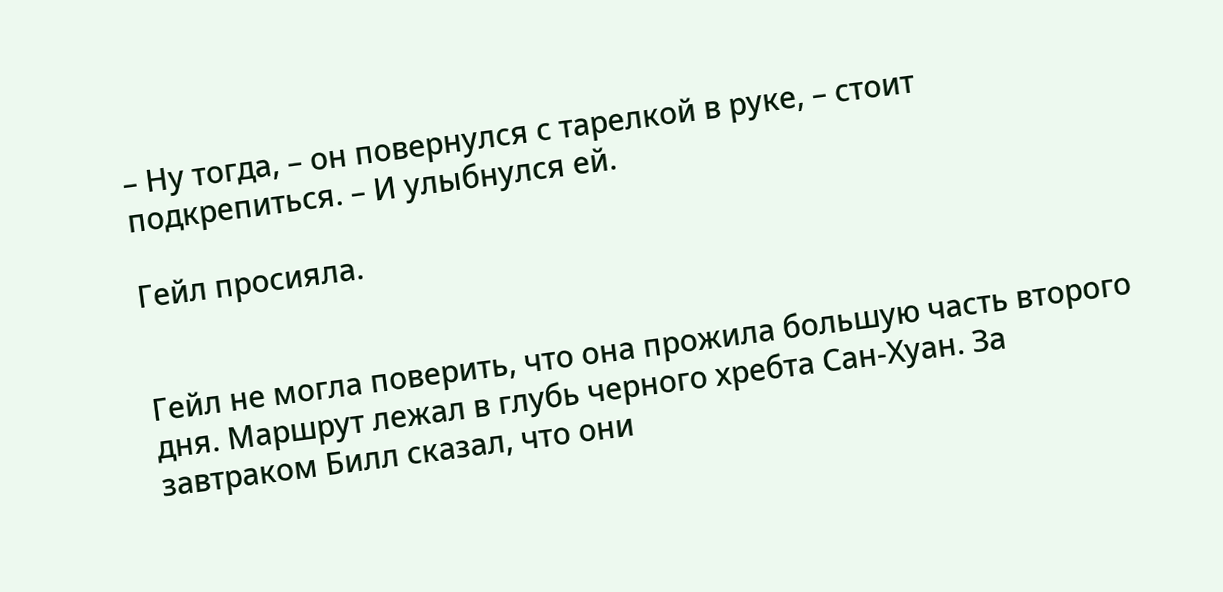– Ну тогда, – он повернулся с тарелкой в руке, – стоит подкрепиться. – И улыбнулся ей.

Гейл просияла.


Гейл не могла поверить, что она прожила большую часть второго дня. Маршрут лежал в глубь черного хребта Сан-Хуан. За завтраком Билл сказал, что они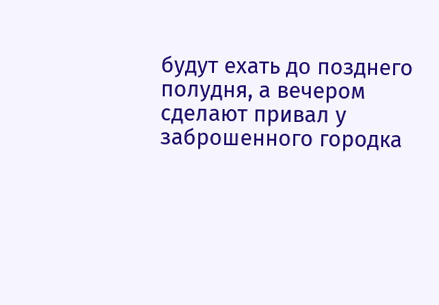будут ехать до позднего полудня, а вечером сделают привал у заброшенного городка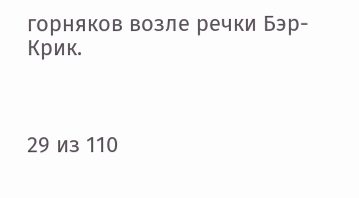горняков возле речки Бэр-Крик.



29 из 110